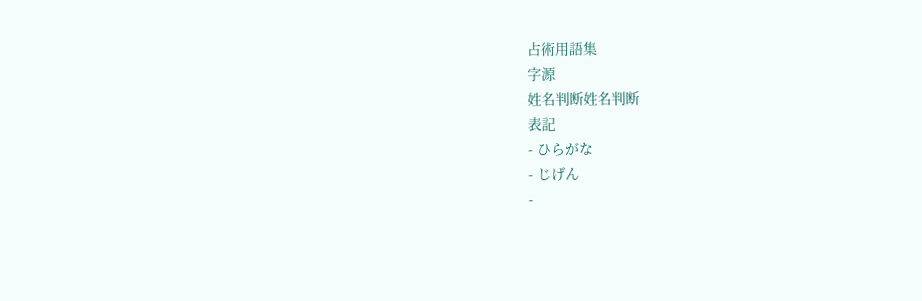占術用語集
字源
姓名判断姓名判断
表記
- ひらがな
- じげん
-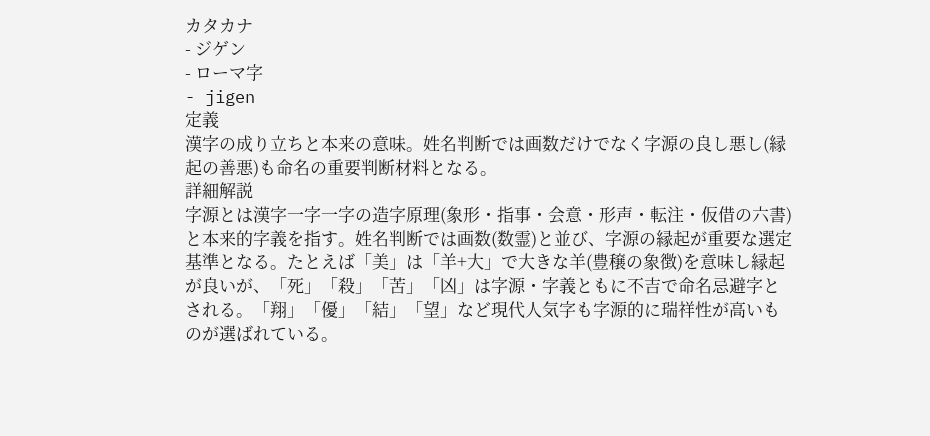カタカナ
- ジゲン
- ローマ字
- jigen
定義
漢字の成り立ちと本来の意味。姓名判断では画数だけでなく字源の良し悪し(縁起の善悪)も命名の重要判断材料となる。
詳細解説
字源とは漢字一字一字の造字原理(象形・指事・会意・形声・転注・仮借の六書)と本来的字義を指す。姓名判断では画数(数霊)と並び、字源の縁起が重要な選定基準となる。たとえば「美」は「羊+大」で大きな羊(豊穣の象徴)を意味し縁起が良いが、「死」「殺」「苦」「凶」は字源・字義ともに不吉で命名忌避字とされる。「翔」「優」「結」「望」など現代人気字も字源的に瑞祥性が高いものが選ばれている。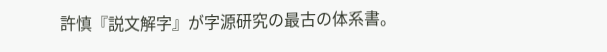許慎『説文解字』が字源研究の最古の体系書。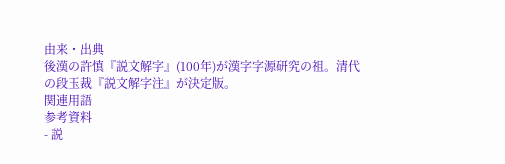由来・出典
後漢の許慎『説文解字』(100年)が漢字字源研究の祖。清代の段玉裁『説文解字注』が決定版。
関連用語
参考資料
- 説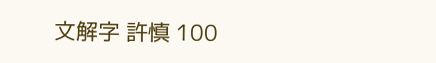文解字 許慎 100